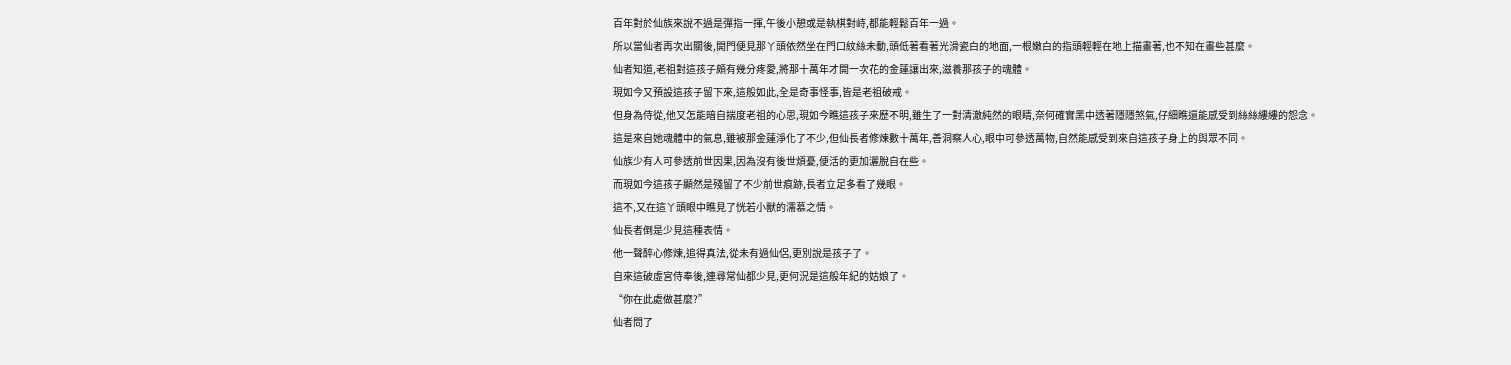百年對於仙族來說不過是彈指一揮,午後小憩或是執棋對峙,都能輕鬆百年一過。
所以當仙者再次出關後,開門便見那丫頭依然坐在門口紋絲未動,頭低著看著光滑瓷白的地面,一根嫩白的指頭輕輕在地上描畫著,也不知在畫些甚麼。
仙者知道,老祖對這孩子頗有幾分疼愛,將那十萬年才開一次花的金蓮讓出來,滋養那孩子的魂體。
現如今又預設這孩子留下來,這般如此,全是奇事怪事,皆是老祖破戒。
但身為侍從,他又怎能暗自揣度老祖的心思,現如今瞧這孩子來歷不明,雖生了一對清澈純然的眼睛,奈何確實黑中透著隱隱煞氣,仔細瞧還能感受到絲絲縷縷的怨念。
這是來自她魂體中的氣息,雖被那金蓮淨化了不少,但仙長者修煉數十萬年,善洞察人心,眼中可參透萬物,自然能感受到來自這孩子身上的與眾不同。
仙族少有人可參透前世因果,因為沒有後世煩憂,便活的更加灑脫自在些。
而現如今這孩子顯然是殘留了不少前世痕跡,長者立足多看了幾眼。
這不,又在這丫頭眼中瞧見了恍若小獸的濡慕之情。
仙長者倒是少見這種表情。
他一聲醉心修煉,追得真法,從未有過仙侶,更別說是孩子了。
自來這破虛宮侍奉後,連尋常仙都少見,更何況是這般年紀的姑娘了。
“你在此處做甚麼?”
仙者問了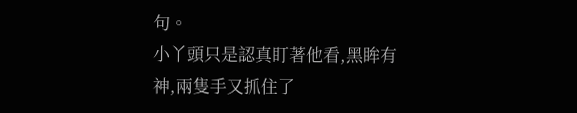句。
小丫頭只是認真盯著他看,黑眸有神,兩隻手又抓住了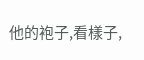他的袍子,看樣子,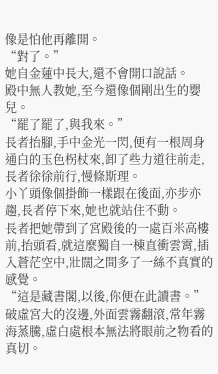像是怕他再離開。
“對了。”
她自金蓮中長大,還不會開口說話。
殿中無人教她,至今還像個剛出生的嬰兒。
“罷了罷了,與我來。”
長者抬腳,手中金光一閃,便有一根周身通白的玉色柺杖來,卸了些力道往前走,長者徐徐前行,慢條斯理。
小丫頭像個掛飾一樣跟在後面,亦步亦趨,長者停下來,她也就站住不動。
長者把她帶到了宮殿後的一處百米高樓前,抬頭看,就這麼獨自一棟直衝雲霄,插入蒼茫空中,壯闊之間多了一絲不真實的感覺。
“這是藏書閣,以後,你便在此讀書。”
破虛宮大的沒邊,外面雲霧翻滾,常年霧海蒸騰,虛白處根本無法將眼前之物看的真切。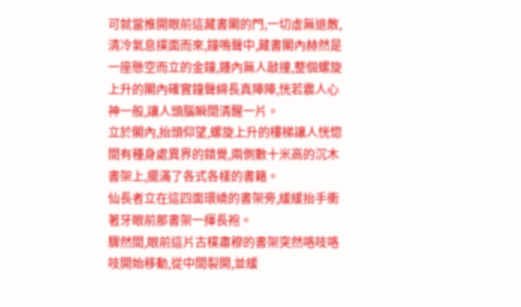可就當推開眼前這藏書閣的門,一切虛無退散,清冷氣息撲面而來,鐘鳴聲中,藏書閣內赫然是一座懸空而立的金鐘,鍾內無人敲撞,整個螺旋上升的閣內確實鐘聲綿長真陣陣,恍若震人心神一般,讓人頭腦瞬間清醒一片。
立於閣內,抬頭仰望,螺旋上升的樓梯讓人恍惚間有種身處異界的錯覺,兩側數十米高的沉木書架上,擺滿了各式各樣的書籍。
仙長者立在這四面環繞的書架旁,緩緩抬手衝著牙眼前那書架一揮長袍。
驟然間,眼前這片古樸肅穆的書架突然咯吱咯吱開始移動,從中間裂開,並緩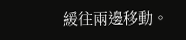緩往兩邊移動。